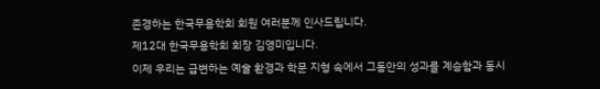존경하는 한국무용학회 회원 여러분께 인사드립니다.
제12대 한국무용학회 회장 김영미입니다.
이제 우리는 급변하는 예술 환경과 학문 지형 속에서 그동안의 성과를 계승함과 동시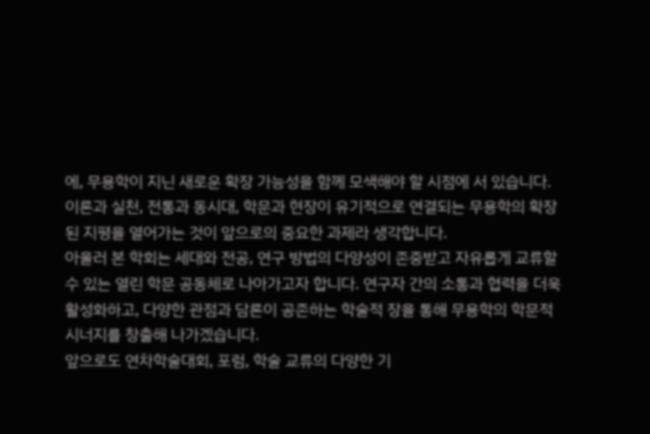에, 무용학이 지닌 새로운 확장 가능성을 함께 모색해야 할 시점에 서 있습니다. 이론과 실천, 전통과 동시대, 학문과 현장이 유기적으로 연결되는 무용학의 확장된 지평을 열어가는 것이 앞으로의 중요한 과제라 생각합니다.
아울러 본 학회는 세대와 전공, 연구 방법의 다양성이 존중받고 자유롭게 교류할 수 있는 열린 학문 공동체로 나아가고자 합니다. 연구자 간의 소통과 협력을 더욱 활성화하고, 다양한 관점과 담론이 공존하는 학술적 장을 통해 무용학의 학문적 시너지를 창출해 나가겠습니다.
앞으로도 연차학술대회, 포럼, 학술 교류의 다양한 기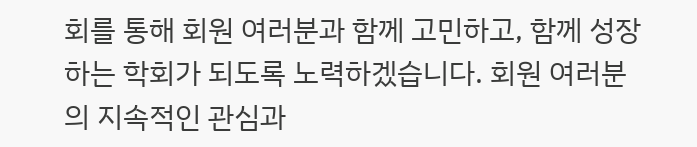회를 통해 회원 여러분과 함께 고민하고, 함께 성장하는 학회가 되도록 노력하겠습니다. 회원 여러분의 지속적인 관심과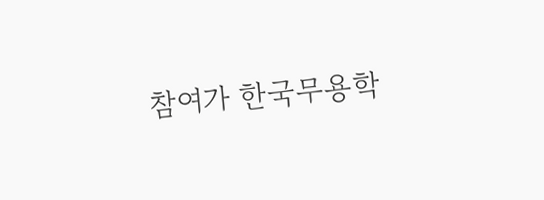참여가 한국무용학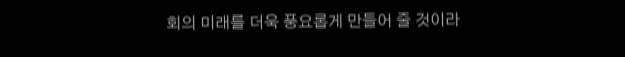회의 미래를 더욱 풍요롭게 만들어 줄 것이라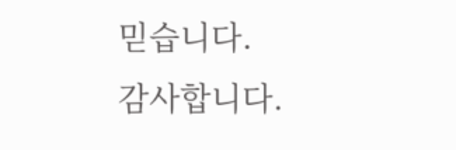믿습니다.
감사합니다.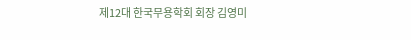제12대 한국무용학회 회장 김영미